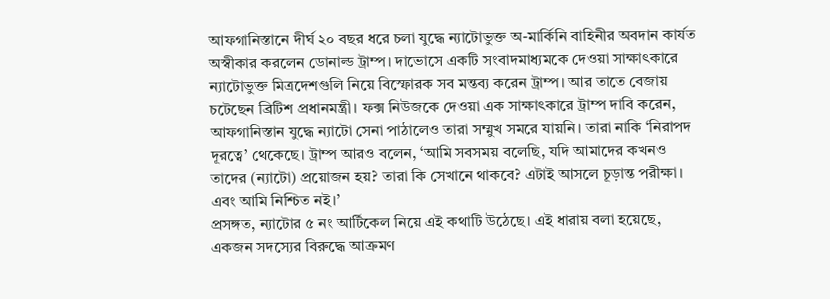আফগানিস্তানে দীর্ঘ ২০ বছর ধরে চলা যুদ্ধে ন্যাটোভুক্ত অ-মার্কিনি বাহিনীর অবদান কার্যত অস্বীকার করলেন ডোনাল্ড ট্রাম্প। দাভোসে একটি সংবাদমাধ্যমকে দেওয়া সাক্ষাৎকারে ন্যাটোভুক্ত মিত্রদেশগুলি নিয়ে বিস্ফোরক সব মন্তব্য করেন ট্রাম্প। আর তাতে বেজায় চটেছেন ব্রিটিশ প্রধানমন্ত্রী। ফক্স নিউজকে দেওয়া এক সাক্ষাৎকারে ট্রাম্প দাবি করেন, আফগানিস্তান যুদ্ধে ন্যাটো সেনা পাঠালেও তারা সম্মুখ সমরে যায়নি। তারা নাকি ‘নিরাপদ দূরত্বে’ থেকেছে। ট্রাম্প আরও বলেন, ‘আমি সবসময় বলেছি, যদি আমাদের কখনও তাদের (ন্যাটো) প্রয়োজন হয়? তারা কি সেখানে থাকবে? এটাই আসলে চূড়ান্ত পরীক্ষা। এবং আমি নিশ্চিত নই।’
প্রসঙ্গত, ন্যাটোর ৫ নং আর্টিকেল নিয়ে এই কথাটি উঠেছে। এই ধারায় বলা হয়েছে, একজন সদস্যের বিরুদ্ধে আক্রমণ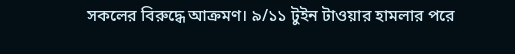সকলের বিরুদ্ধে আক্রমণ। ৯/১১ টুইন টাওয়ার হামলার পরে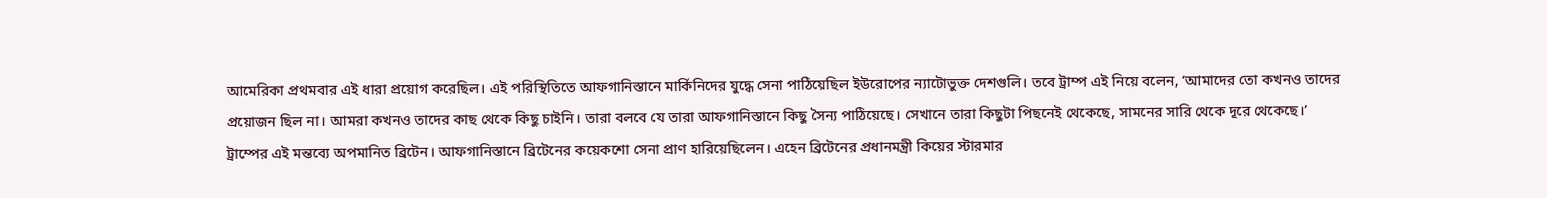আমেরিকা প্রথমবার এই ধারা প্রয়োগ করেছিল। এই পরিস্থিতিতে আফগানিস্তানে মার্কিনিদের যুদ্ধে সেনা পাঠিয়েছিল ইউরোপের ন্যাটোভুক্ত দেশগুলি। তবে ট্রাম্প এই নিয়ে বলেন, ‘আমাদের তো কখনও তাদের প্রয়োজন ছিল না। আমরা কখনও তাদের কাছ থেকে কিছু চাইনি। তারা বলবে যে তারা আফগানিস্তানে কিছু সৈন্য পাঠিয়েছে। সেখানে তারা কিছুটা পিছনেই থেকেছে, সামনের সারি থেকে দূরে থেকেছে।’
ট্রাম্পের এই মন্তব্যে অপমানিত ব্রিটেন। আফগানিস্তানে ব্রিটেনের কয়েকশো সেনা প্রাণ হারিয়েছিলেন। এহেন ব্রিটেনের প্রধানমন্ত্রী কিয়ের স্টারমার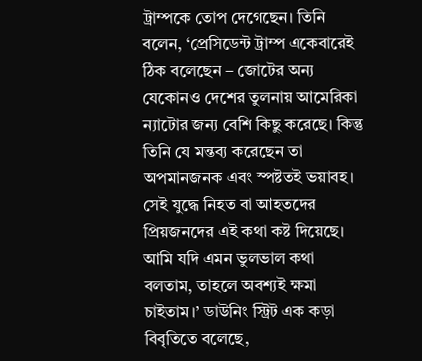ট্রাম্পকে তোপ দেগেছেন। তিনি বলেন, ‘প্রেসিডেন্ট ট্রাম্প একেবারেই ঠিক বলেছেন – জোটের অন্য যেকোনও দেশের তুলনায় আমেরিকা ন্যাটোর জন্য বেশি কিছু করেছে। কিন্তু তিনি যে মন্তব্য করেছেন তা অপমানজনক এবং স্পষ্টতই ভয়াবহ। সেই যুদ্ধে নিহত বা আহতদের প্রিয়জনদের এই কথা কষ্ট দিয়েছে। আমি যদি এমন ভুলভাল কথা বলতাম, তাহলে অবশ্যই ক্ষমা চাইতাম।’ ডাউনিং স্ট্রিট এক কড়া বিবৃতিতে বলেছে,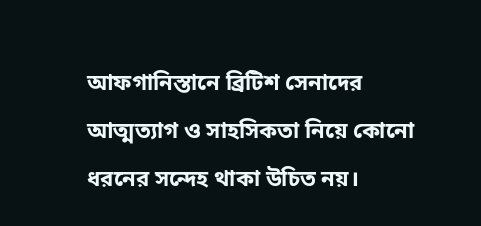আফগানিস্তানে ব্রিটিশ সেনাদের আত্মত্যাগ ও সাহসিকতা নিয়ে কোনো ধরনের সন্দেহ থাকা উচিত নয়।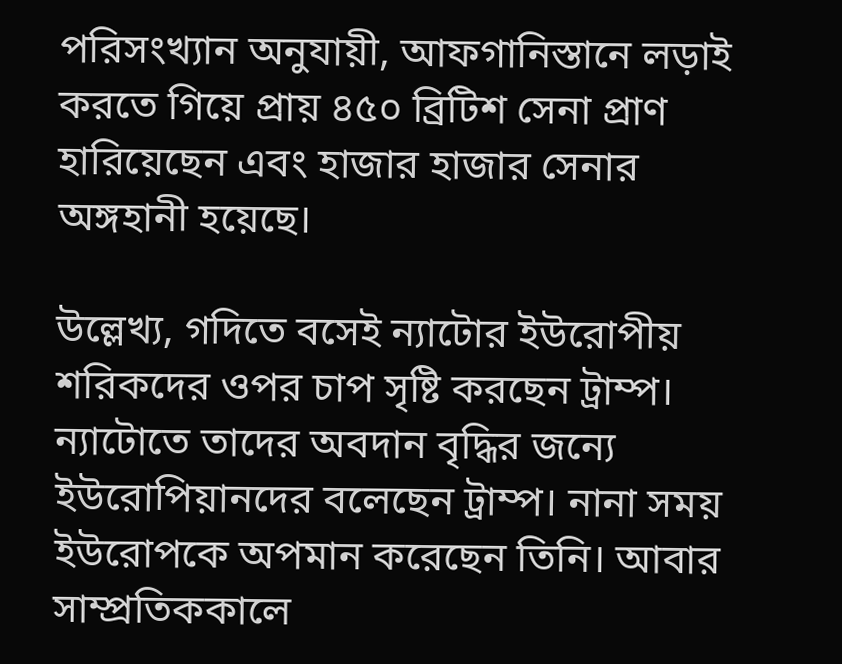পরিসংখ্যান অনুযায়ী, আফগানিস্তানে লড়াই করতে গিয়ে প্রায় ৪৫০ ব্রিটিশ সেনা প্রাণ হারিয়েছেন এবং হাজার হাজার সেনার অঙ্গহানী হয়েছে।

উল্লেখ্য, গদিতে বসেই ন্যাটোর ইউরোপীয় শরিকদের ওপর চাপ সৃষ্টি করছেন ট্রাম্প। ন্যাটোতে তাদের অবদান বৃদ্ধির জন্যে ইউরোপিয়ানদের বলেছেন ট্রাম্প। নানা সময় ইউরোপকে অপমান করেছেন তিনি। আবার সাম্প্রতিককালে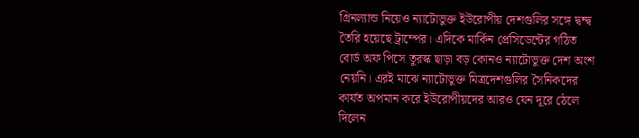গ্রিনল্যান্ড নিয়েও ন্যাটোভুক্ত ইউরোপীয় দেশগুলির সঙ্গে দ্বন্দ্ব তৈরি হয়েছে ট্রাম্পের। এদিকে মার্কিন প্রেসিডেন্টের গঠিত বোর্ড অফ পিসে তুরস্ক ছাড়া বড় কোনও ন্যাটোভুক্ত দেশ অংশ নেয়নি। এরই মাঝে ন্যাটোভুক্ত মিত্রদেশগুলির সৈনিকদের কার্যত অপমান করে ইউরোপীয়দের আরও যেন দূরে ঠেলে দিলেন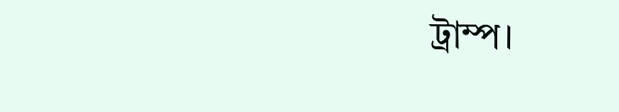ট্রাম্প।